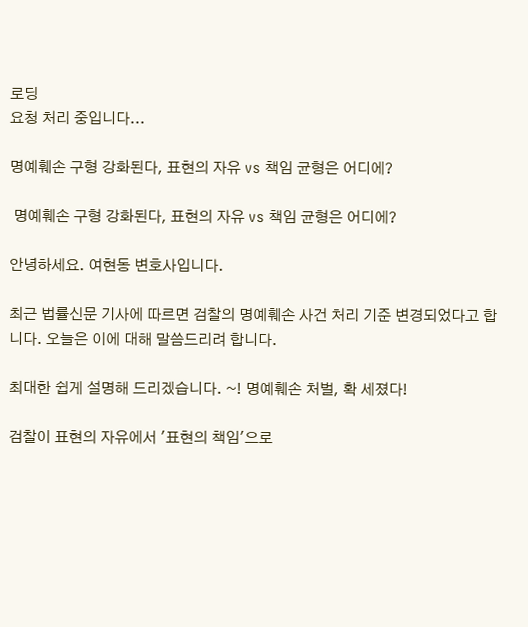로딩
요청 처리 중입니다...

명예훼손 구형 강화된다, 표현의 자유 vs 책임 균형은 어디에?

 명예훼손 구형 강화된다, 표현의 자유 vs 책임 균형은 어디에?

안녕하세요. 여현동 변호사입니다.

최근 법률신문 기사에 따르면 검찰의 명예훼손 사건 처리 기준 변경되었다고 합니다. 오늘은 이에 대해 말씀드리려 합니다.

최대한 쉽게 설명해 드리겠습니다. ~! 명예훼손 처벌, 확 세졌다!

검찰이 표현의 자유에서 '표현의 책임'으로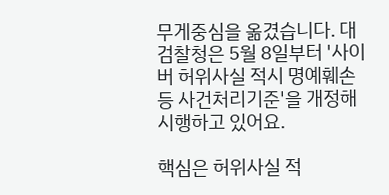무게중심을 옮겼습니다. 대검찰청은 5월 8일부터 '사이버 허위사실 적시 명예훼손 등 사건처리기준'을 개정해 시행하고 있어요.

핵심은 허위사실 적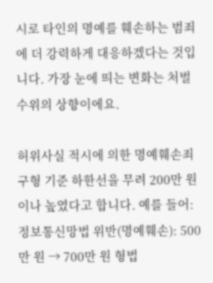시로 타인의 명예를 훼손하는 범죄에 더 강력하게 대응하겠다는 것입니다. 가장 눈에 띄는 변화는 처벌 수위의 상향이에요.

허위사실 적시에 의한 명예훼손죄 구형 기준 하한선을 무려 200만 원이나 높였다고 합니다. 예를 들어: 정보통신망법 위반(명예훼손): 500만 원 → 700만 원 형법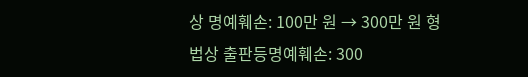상 명예훼손: 100만 원 → 300만 원 형법상 출판등명예훼손: 300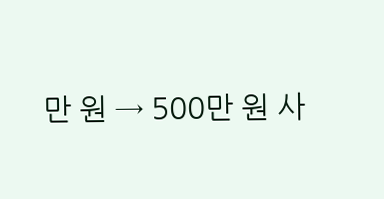만 원 → 500만 원 사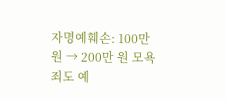자명예훼손: 100만 원 → 200만 원 모욕죄도 예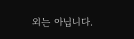외는 아닙니다.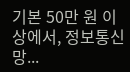기본 50만 원 이상에서, 정보통신망...